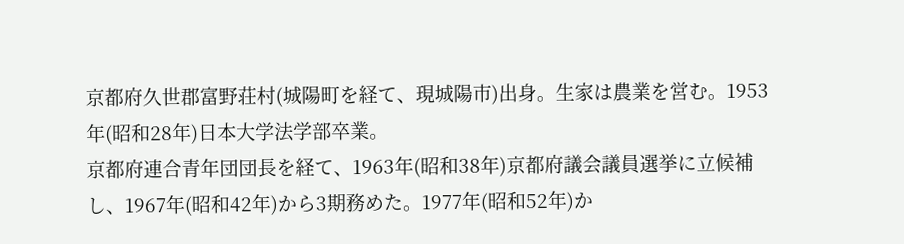京都府久世郡富野荘村(城陽町を経て、現城陽市)出身。生家は農業を営む。1953年(昭和28年)日本大学法学部卒業。
京都府連合青年団団長を経て、1963年(昭和38年)京都府議会議員選挙に立候補し、1967年(昭和42年)から3期務めた。1977年(昭和52年)か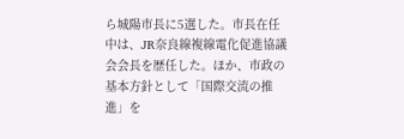ら城陽市長に5選した。市長在任中は、JR奈良線複線電化促進協議会会長を歴任した。ほか、市政の基本方針として「国際交流の推進」を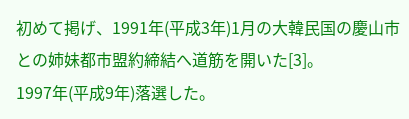初めて掲げ、1991年(平成3年)1月の大韓民国の慶山市との姉妹都市盟約締結へ道筋を開いた[3]。
1997年(平成9年)落選した。